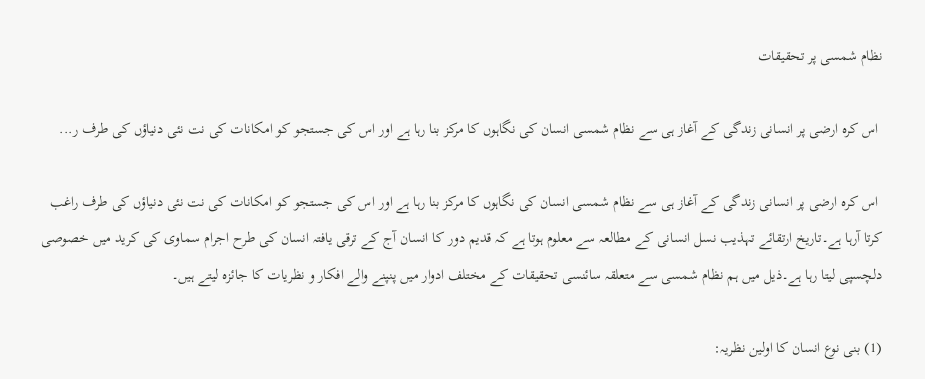نظام شمسی پر تحقیقات

 اس کرہ ارضی پر انسانی زندگی کے آغاز ہی سے نظام شمسی انسان کی نگاہوں کا مرکز بنا رہا ہے اور اس کی جستجو کو امکانات کی نت نئی دنیاؤں کی طرف ر...

 اس کرہ ارضی پر انسانی زندگی کے آغاز ہی سے نظام شمسی انسان کی نگاہوں کا مرکز بنا رہا ہے اور اس کی جستجو کو امکانات کی نت نئی دنیاؤں کی طرف راغب کرتا آرہا ہے۔تاریخ ارتقائے تہذیب نسل انسانی کے مطالعہ سے معلوم ہوتا ہے کہ قدیم دور کا انسان آج کے ترقی یافتہ انسان کی طرح اجرام سماوی کی کرید میں خصوصی دلچسپی لیتا رہا ہے۔ذیل میں ہم نظام شمسی سے متعلقہ سائنسی تحقیقات کے مختلف ادوار میں پنپنے والے افکار و نظریات کا جائزہ لیتے ہیں۔

(1) بنی نوع انسان کا اولین نظریہ: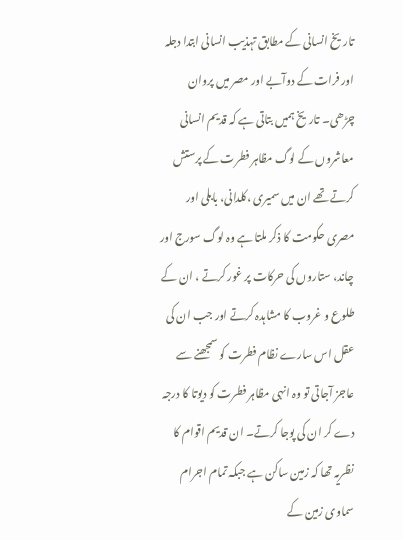تاریخ انسانی کے مطابق تہذیب انسانی ابتدا دجلہ اور فرات کے دوآبے اور مصر میں پروان چڑھی۔ تاریخ ہمیں بتاتی ہے کہ قدیم انسانی معاشروں کے لوگ مظاہر فطرت کے پرستش کرتے تھے ان میں سمیری ،کلدانی، بابلی اور مصری حکومت کا ذکر ملتا ہے وہ لوگ سورج اور چاند، ستاروں کی حرکات پر غور کرتے ، ان کے طلوع و غروب کا مشاہدہ کرتے اور جب ان کی عقل اس سارے نظام فطرت کو سمجھنے سے عاجز آجاتی تو وہ انہی مظاہر فطرت کو دیوتا کا درجہ دے کر ان کی پوجا کرتے۔ ان قدیم اقوام کا نظریہ تھا کہ زمین ساکن ہے جبکہ تمام اجرام سماوی زمین کے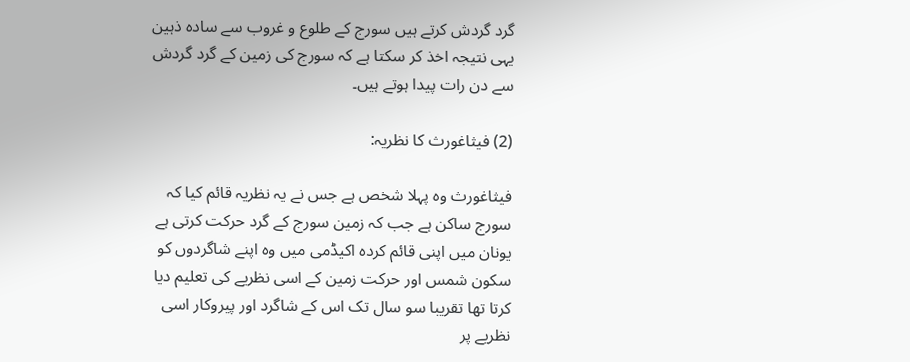گرد گردش کرتے ہیں سورج کے طلوع و غروب سے سادہ ذہین یہی نتیجہ اخذ کر سکتا ہے کہ سورج کی زمین کے گرد گردش سے دن رات پیدا ہوتے ہیں۔

(2) فیثاغورث کا نظریہ:

فیثاغورث وہ پہلا شخص ہے جس نے یہ نظریہ قائم کیا کہ سورج ساکن ہے جب کہ زمین سورج کے گرد حرکت کرتی ہے یونان میں اپنی قائم کردہ اکیڈمی میں وہ اپنے شاگردوں کو سکون شمس اور حرکت زمین کے اسی نظریے کی تعلیم دیا کرتا تھا تقریبا سو سال تک اس کے شاگرد اور پیروکار اسی نظریے پر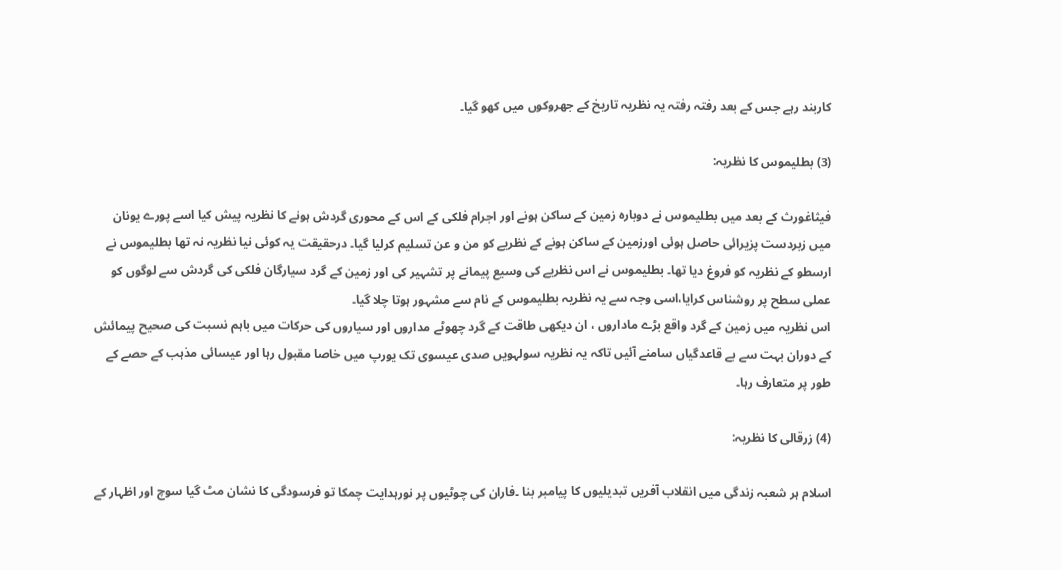کاربند رہے جس کے بعد رفتہ رفتہ یہ نظریہ تاریخ کے جھروکوں میں کھو گیا۔

(3) بطلیموس کا نظریہ:

فیثاغورث کے بعد میں بطلیموس نے دوبارہ زمین کے ساکن ہونے اور اجرام فلکی کے اس کے محوری گردش ہونے کا نظریہ پیش کیا اسے پورے یونان میں زبردست پزیرائی حاصل ہوئی اورزمین کے ساکن ہونے کے نظریے کو من و عن تسلیم کرلیا گیا۔ درحقیقت یہ کوئی نیا نظریہ نہ تھا بطلیموس نے ارسطو کے نظریہ کو فروغ دیا تھا۔ بطلیموس نے اس نظریے کی وسیع پیمانے پر تشہیر کی اور زمین کے گرد سیارگان فلکی کی گردش سے لوگوں کو عملی سطح پر روشناس کرایا،اسی وجہ سے یہ نظریہ بطلیموس کے نام سے مشہور ہوتا چلا گیا۔
اس نظریہ میں زمین کے گرد واقع بڑے ماداروں ، ان دیکھی طاقت کے گرد چھوٹے مداروں اور سیاروں کی حرکات میں باہم نسبت کی صحیح پیمائش کے دوران بہت سے بے قاعدگیاں سامنے آئیں تاکہ یہ نظریہ سولہویں صدی عیسوی تک یورپ میں خاصا مقبول رہا اور عیسائی مذہب کے حصے کے طور پر متعارف رہا۔

(4) زرقالی کا نظریہ:

اسلام ہر شعبہ زندگی میں انقلاب آفریں تبدیلیوں کا پیامبر بنا ۔فاران کی چوٹیوں پر نورہدایت چمکا تو فرسودگی کا نشان مٹ گیا سوچ اور اظہار کے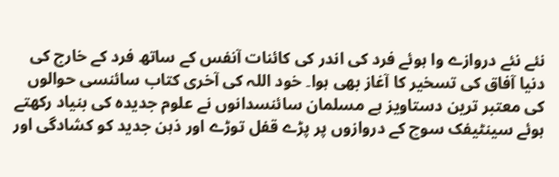نئے نئے دروازے وا ہوئے فرد کی اندر کی کائنات آنفس کے ساتھ فرد کے خارج کی دنیا آفاق کی تسخیر کا آغاز بھی ہوا۔ خود اللہ کی آخری کتاب سائنسی حوالوں کی معتبر ترین دستاویز ہے مسلمان سائنسدانوں نے علوم جدیدہ کی بنیاد رکھتے ہوئے سینٹیفک سوچ کے دروازوں پر پڑے قفل توڑے اور ذہن جدید کو کشادگی اور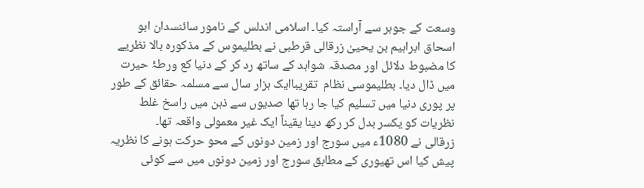وسعت کے جوہر سے آراستہ کیا۔ اسلامی اندلس کے نامور سائنسدان ابو اسحاق ابراہیم بن یحییٰ زرقالی قرطبی نے بطلیموس کے مذکورہ بالا نظریے کا مضبوط دلائل اور مصدقہ شواہد کے ساتھ رد کر کے دنیا کع ورطۂ حیرت میں ڈال دیا۔ بطلیموسی نظام  تقریباایک ہزار سال سے مسلمہ حقائق کے طور پر پوری دنیا میں تسلیم کیا جا رہا تھا صدیوں سے ذہن میں راسخ غلط نظریات کو یکسر بدل کر رکھ دینا یقیناً ایک غیر معمولی واقعہ تھا۔
زرقالی نے 1080ء میں سورج اور زمین دونوں کے محو حرکت ہونے کا نظریہ پیش کیا اس تھیوری کے مطابق سورج اور زمین دونوں میں سے کوئی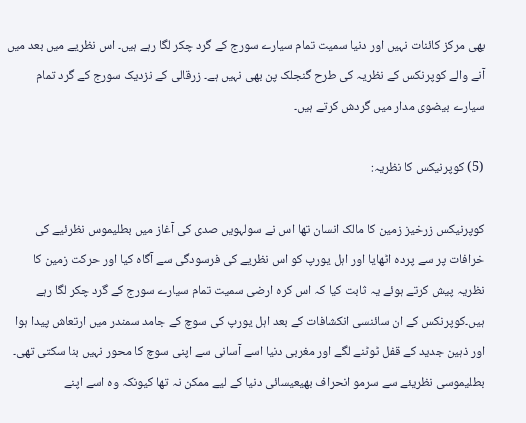بھی مرکز کائنات نہیں اور دنیا سمیت تمام سیارے سورج کے گرد چکر لگا رہے ہیں۔ اس نظریے میں بعد میں آنے والے کوپرنکس کے نظریہ کی طرح گنجلک پن بھی نہیں ہے۔ زرقالی کے نزدیک سورج کے گرد تمام سیارے بیضوی مدار میں گردش کرتے ہیں۔

(5) کوپرنیکس کا نظریہ:

کوپرنیکس زرخیز زمین کا مالک انسان تھا اس نے سولہویں صدی کی آغاز میں بطلیموس نظرئیے کی خرافات پر سے پردہ اٹھایا اور اہل یورپ کو اس نظریے کی فرسودگی سے آگاہ کیا اور حرکت زمین کا نظریہ پیش کرتے ہوئے یہ ثابت کیا کہ اس کرہ ارضی سمیت تمام سیارے سورج کے گرد چکر لگا رہے ہیں۔کوپرنکس کے ان سائنسی انکشافات کے بعد اہل یورپ کی سوچ کے جامد سمندر میں ارتعاش پیدا ہوا اور ذہین جدید کے قفل ٹوٹنے لگے اور مغربی دنیا اسے آسانی سے اپنی سوچ کا محور نہیں بنا سکتی تھی۔ بطلیموسی نظریئے سے سرمو انحراف بھیعیسائی دنیا کے لیے ممکن نہ تھا کیونکہ وہ اسے اپنے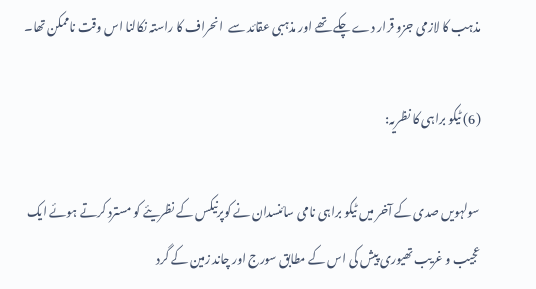مذہب کا لازمی جزو قرار دے چکے تھے اور مذہبی عقائد سے  انحراف کا راستہ نکالنا اس وقت ناممکن تھا۔

(6) ٹیکو براہی کا نظریہ:

سولہویں صدی کے آخر میں ٹیکو براہی نامی سائنسدان نے کوپرنیکس کے نظریئے کو مسترد کرتے ہوئے ایک عجیب و غریب تھیوری پیش کی اس کے مطابق سورج اور چاند زمین کے گرد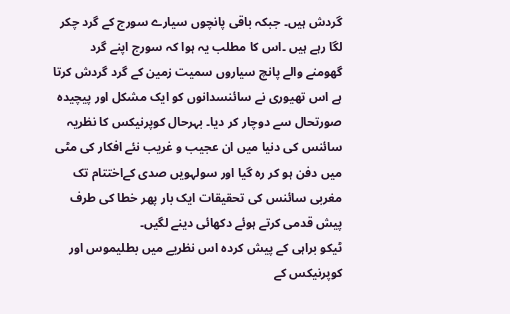گردش ہیں۔ جبکہ باقی پانچوں سیارے سورج کے گرد چکر لگا رہے ہیں ۔اس کا مطلب یہ ہوا کہ سورج اپنے گرد گھومنے والے پانچ سیاروں سمیت زمین کے گرد گردش کرتا ہے اس تھیوری نے سائنسدانوں کو ایک مشکل اور پیچیدہ صورتحال سے دوچار کر دیا۔ بہرحال کوپرنیکس کا نظریہ سائنس کی دنیا میں ان عجیب و غریب نئے افکار کی مٹی میں دفن ہو کر رہ گیا اور سولہویں صدی کےاختتام تک مغربی سائنس کی تحقیقات ایک بار پھر خطا کی طرف پیش قدمی کرتے ہوئے دکھائی دینے لگیں۔
ٹیکو براہی کے پیش کردہ اس نظریے میں بطلیموس اور کوپرنیکس کے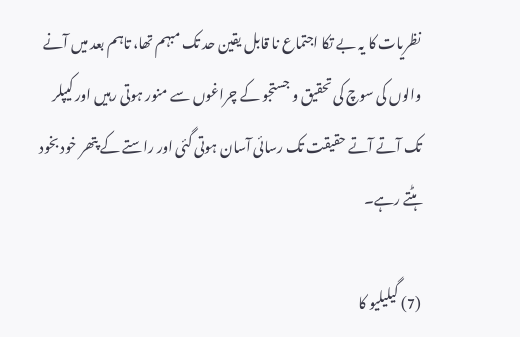نظریات کا یہ بے تکا اجتماع نا قابل یقین حد تک مبہم تھا، تاہم بعد میں آنے والوں کی سوچ کی تحقیق و جستجو کے چراغوں سے منور ہوتی رہیں اور کیپلر تک آتے آتے حقیقت تک رسائی آسان ہوتی گئی اور راستے کے پتھر خود بخود ہٹتے رہے۔

(7) گیلیلیو کا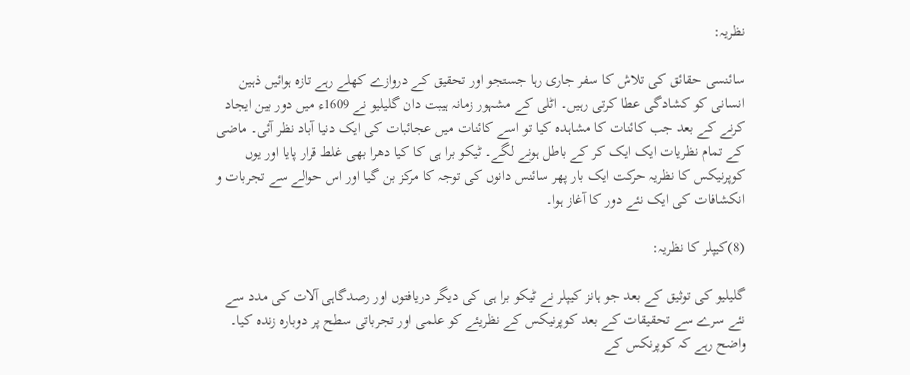نظریہ:

سائنسی حقائق کی تلاش کا سفر جاری رہا جستجو اور تحقیق کے دروازے کھلے رہے تازہ ہوائیں ذہین انسانی کو کشادگی عطا کرتی رہیں۔ اٹلی کے مشہور زمانہ ہیبت دان گلیلیو نے 1609ء میں دور بین ایجاد کرنے کے بعد جب کائنات کا مشاہدہ کیا تو اسے کائنات میں عجائبات کی ایک دنیا آباد نظر آئی۔ ماضی کے تمام نظریات ایک ایک کر کے باطل ہونے لگے۔ ٹیکو برا ہی کا کیا دھرا بھی غلط قرار پایا اور یوں کوپرنیکس کا نظریہ حرکت ایک بار پھر سائنس دانوں کی توجہ کا مرکز بن گیا اور اس حوالے سے تجربات و انکشافات کی ایک نئے دور کا آغاز ہوا۔

(8)کیپلر کا نظریہ:

گلیلیو کی توثیق کے بعد جو ہانز کیپلر نے ٹیکو برا ہی کی دیگر دریافتوں اور رصدگاہی آلات کی مدد سے نئے سرے سے تحقیقات کے بعد کوپرنیکس کے نظریئے کو علمی اور تجرباتی سطح پر دوبارہ زندہ کیا۔ واضح رہے کہ کوپرنکس کے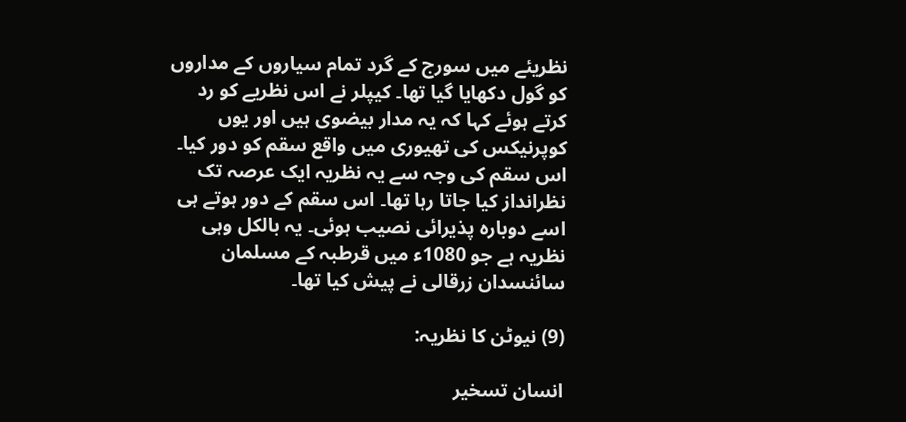نظریئے میں سورج کے گرد تمام سیاروں کے مداروں کو گول دکھایا گیا تھا۔ کیپلر نے اس نظریے کو رد کرتے ہوئے کہا کہ یہ مدار بیضوی ہیں اور یوں کوپرنیکس کی تھیوری میں واقع سقم کو دور کیا۔ اس سقم کی وجہ سے یہ نظریہ ایک عرصہ تک نظرانداز کیا جاتا رہا تھا۔ اس سقم کے دور ہوتے ہی اسے دوبارہ پذیرائی نصیب ہوئی۔ یہ بالکل وہی نظریہ ہے جو 1080ء میں قرطبہ کے مسلمان سائنسدان زرقالی نے پیش کیا تھا۔

(9) نیوٹن کا نظریہ:

انسان تسخیر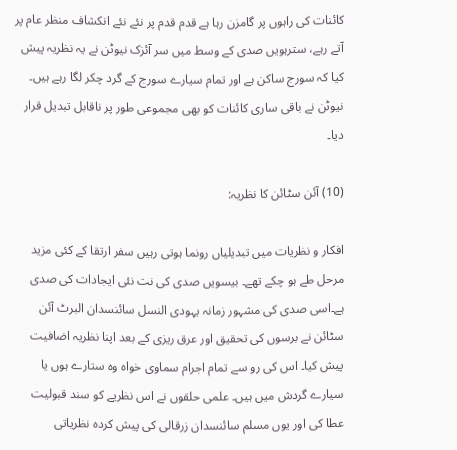کائنات کی راہوں پر گامزن رہا ہے قدم قدم پر نئے نئے انکشاف منظر عام پر آتے رہے، سترہویں صدی کے وسط میں سر آئزک نیوٹن نے یہ نظریہ پیش کیا کہ سورج ساکن ہے اور تمام سیارے سورج کے گرد چکر لگا رہے ہیں۔ نیوٹن نے باقی ساری کائنات کو بھی مجموعی طور پر ناقابل تبدیل قرار دیا۔

(10) آئن سٹائن کا نظریہ:

افکار و نظریات میں تبدیلیاں رونما ہوتی رہیں سفر ارتقا کے کئی مزید مرحل طے ہو چکے تھے۔ بیسویں صدی کی نت نئی ایجادات کی صدی ہے۔اسی صدی کی مشہور زمانہ یہودی النسل سائنسدان البرٹ آئن سٹائن نے برسوں کی تحقیق اور عرق ریزی کے بعد اپنا نظریہ اضافیت پیش کیا۔ اس کی رو سے تمام اجرام سماوی خواہ وہ ستارے ہوں یا سیارے گردش میں ہیں۔ علمی حلقوں نے اس نظریے کو سند قبولیت عطا کی اور یوں مسلم سائنسدان زرقالی کی پیش کردہ نظریاتی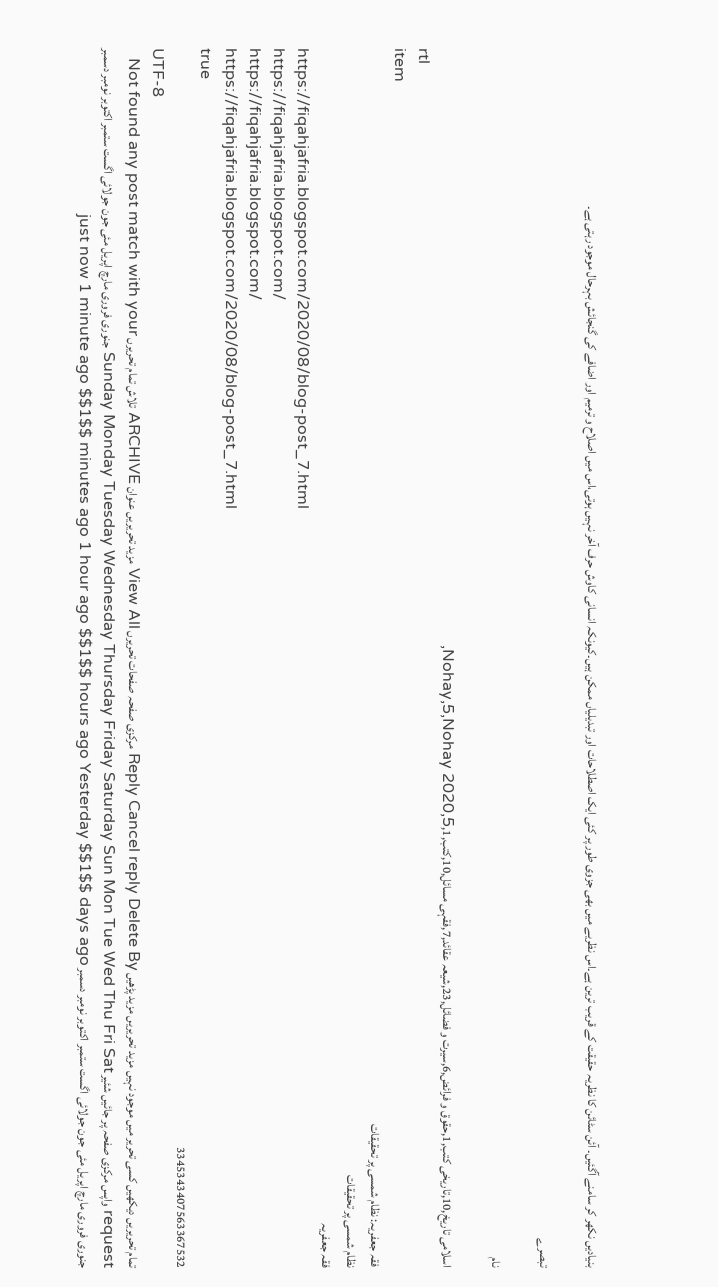بنیادیں نکھر کر سامنے آگئیں۔ آئن سٹائن کا نظریہ حقیقت کے قریب ترین ہے۔اس نظریے میں بھی جزوی طور پر کئی ایک اصطلاحات اور تبدیلیاں ممکن ہیں۔کیونکہ انسانی کاوش حرف آخر نہیں ہوتی،اس میں اصلاح و ترمیم اور اضافے کی گنجائش بہرحال موجود رہتی ہے۔

تبصرے

نام

اسلامی تاریخ,10,تاریخی کتب,1,حقوق و فرائض,6,سیرت و فضائل,23,شیعہ عقائد,7,فقہی مسائل,10,کتب,1,Nohay,5,Nohay 2020,5,
rtl
item
فقہ جعفریہ: نظام شمسی پر تحقیقات
نظام شمسی پر تحقیقات
فقہ جعفریہ
https://fiqahjafria.blogspot.com/2020/08/blog-post_7.html
https://fiqahjafria.blogspot.com/
https://fiqahjafria.blogspot.com/
https://fiqahjafria.blogspot.com/2020/08/blog-post_7.html
true
3345343407563367532
UTF-8
تمام تحریریں دیکھیں کسی تحریر میں موجود نہیں مزید تحریریں مزید پڑھیں Reply Cancel reply Delete By مرکزی صفحہ صفحات تحریرں View All مزید تحریریں عنوان ARCHIVE تلاش تمام تحریرں Not found any post match with your request واپس مرکزی صفحہ پر جائیں شئیر Sunday Monday Tuesday Wednesday Thursday Friday Saturday Sun Mon Tue Wed Thu Fri Sat جنوری فروری مارچ اپریل مئی جون جولائی اگست ستمبر اکتوبر نومبر دسمبر جنوری فروری مارچ اپریل مئی جون جولائی اگست ستمبر اکتوبر نومبر دسمبر just now 1 minute ago $$1$$ minutes ago 1 hour ago $$1$$ hours ago Yesterday $$1$$ days ago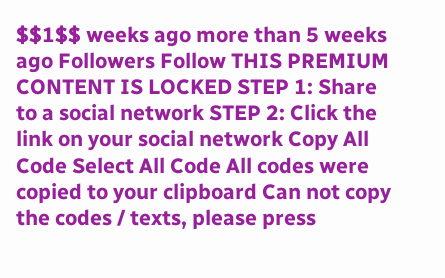$$1$$ weeks ago more than 5 weeks ago Followers Follow THIS PREMIUM CONTENT IS LOCKED STEP 1: Share to a social network STEP 2: Click the link on your social network Copy All Code Select All Code All codes were copied to your clipboard Can not copy the codes / texts, please press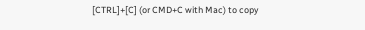[CTRL]+[C] (or CMD+C with Mac) to copy